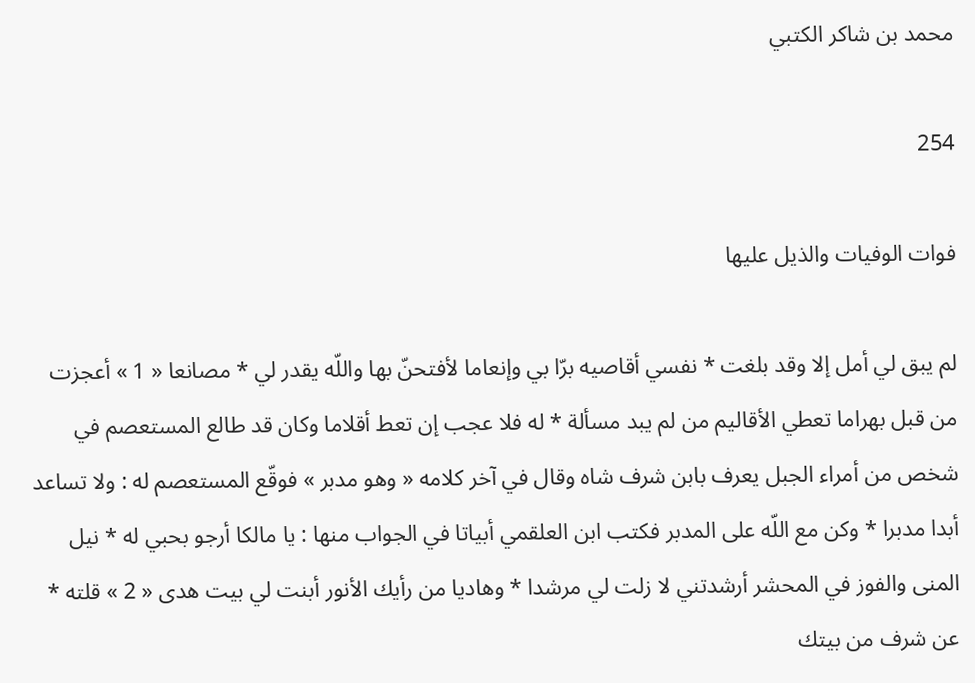محمد بن شاكر الكتبي

254

فوات الوفيات والذيل عليها

لم يبق لي أمل إلا وقد بلغت * نفسي أقاصيه برّا بي وإنعاما لأفتحنّ بها واللّه يقدر لي * مصانعا « 1 » أعجزت من قبل بهراما تعطي الأقاليم من لم يبد مسألة * له فلا عجب إن تعط أقلاما وكان قد طالع المستعصم في شخص من أمراء الجبل يعرف بابن شرف شاه وقال في آخر كلامه « وهو مدبر » فوقّع المستعصم له : ولا تساعد أبدا مدبرا * وكن مع اللّه على المدبر فكتب ابن العلقمي أبياتا في الجواب منها : يا مالكا أرجو بحبي له * نيل المنى والفوز في المحشر أرشدتني لا زلت لي مرشدا * وهاديا من رأيك الأنور أبنت لي بيت هدى « 2 » قلته * عن شرف من بيتك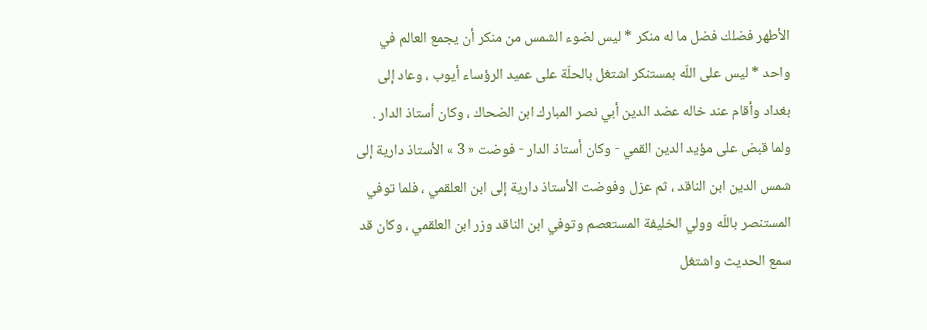الأطهر فضلك فضل ما له منكر * ليس لضوء الشمس من منكر أن يجمع العالم في واحد * ليس على اللّه بمستنكر اشتغل بالحلّة على عميد الرؤساء أيوب ، وعاد إلى بغداد وأقام عند خاله عضد الدين أبي نصر المبارك ابن الضحاك ، وكان أستاذ الدار . ولما قبض على مؤيد الدين القمي - وكان أستاذ الدار - فوضت « 3 » الأستاذ دارية إلى شمس الدين ابن الناقد ، ثم عزل وفوضت الأستاذ دارية إلى ابن العلقمي ، فلما توفي المستنصر باللّه وولي الخليفة المستعصم وتوفي ابن الناقد وزر ابن العلقمي ، وكان قد سمع الحديث واشتغل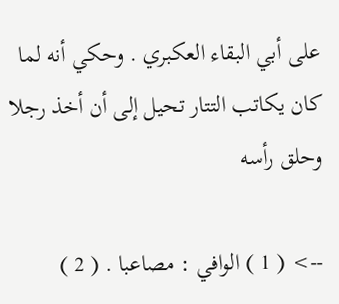على أبي البقاء العكبري . وحكي أنه لما كان يكاتب التتار تحيل إلى أن أخذ رجلا وحلق رأسه

--> ( 1 ) الوافي : مصاعبا . ( 2 )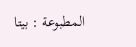المطبوعة : بيتا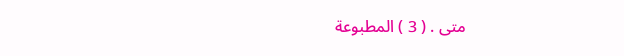متى . ( 3 ) المطبوعة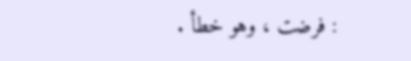: فرضت ، وهو خطأ .